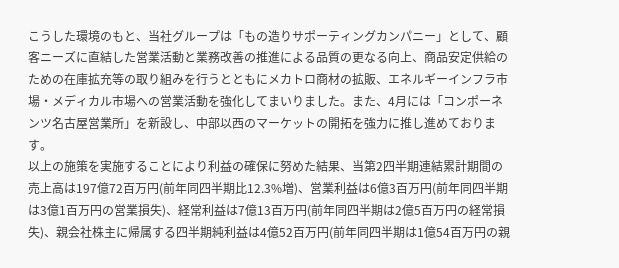こうした環境のもと、当社グループは「もの造りサポーティングカンパニー」として、顧客ニーズに直結した営業活動と業務改善の推進による品質の更なる向上、商品安定供給のための在庫拡充等の取り組みを行うとともにメカトロ商材の拡販、エネルギーインフラ市場・メディカル市場への営業活動を強化してまいりました。また、4月には「コンポーネンツ名古屋営業所」を新設し、中部以西のマーケットの開拓を強力に推し進めております。
以上の施策を実施することにより利益の確保に努めた結果、当第2四半期連結累計期間の売上高は197億72百万円(前年同四半期比12.3%増)、営業利益は6億3百万円(前年同四半期は3億1百万円の営業損失)、経常利益は7億13百万円(前年同四半期は2億5百万円の経常損失)、親会社株主に帰属する四半期純利益は4億52百万円(前年同四半期は1億54百万円の親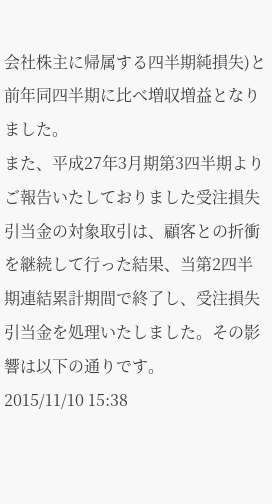会社株主に帰属する四半期純損失)と前年同四半期に比べ増収増益となりました。
また、平成27年3月期第3四半期よりご報告いたしておりました受注損失引当金の対象取引は、顧客との折衝を継続して行った結果、当第2四半期連結累計期間で終了し、受注損失引当金を処理いたしました。その影響は以下の通りです。
2015/11/10 15:38